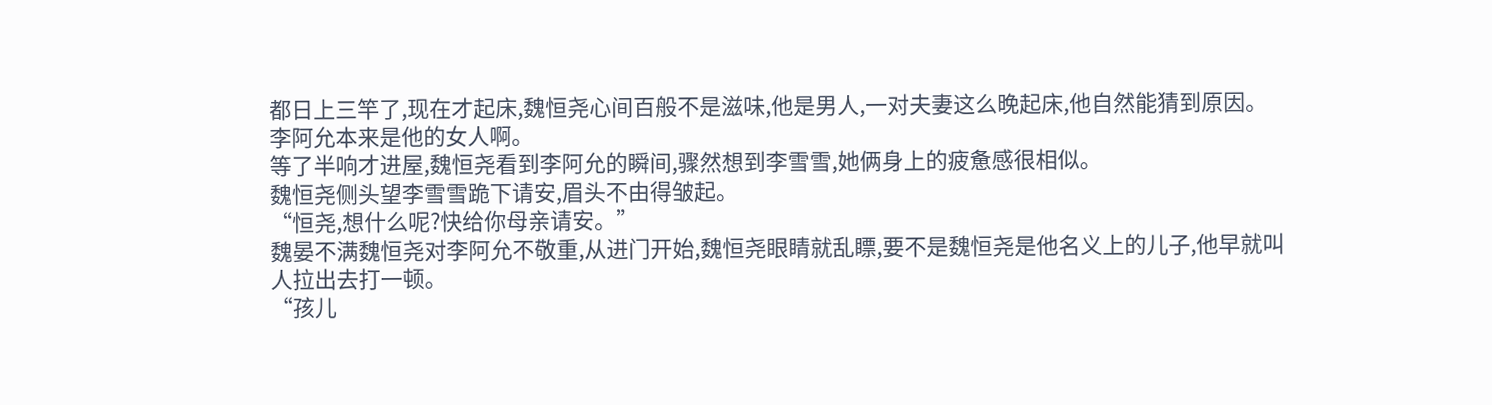都日上三竿了,现在才起床,魏恒尧心间百般不是滋味,他是男人,一对夫妻这么晚起床,他自然能猜到原因。
李阿允本来是他的女人啊。
等了半响才进屋,魏恒尧看到李阿允的瞬间,骤然想到李雪雪,她俩身上的疲惫感很相似。
魏恒尧侧头望李雪雪跪下请安,眉头不由得皱起。
“恒尧,想什么呢?快给你母亲请安。”
魏晏不满魏恒尧对李阿允不敬重,从进门开始,魏恒尧眼睛就乱瞟,要不是魏恒尧是他名义上的儿子,他早就叫人拉出去打一顿。
“孩儿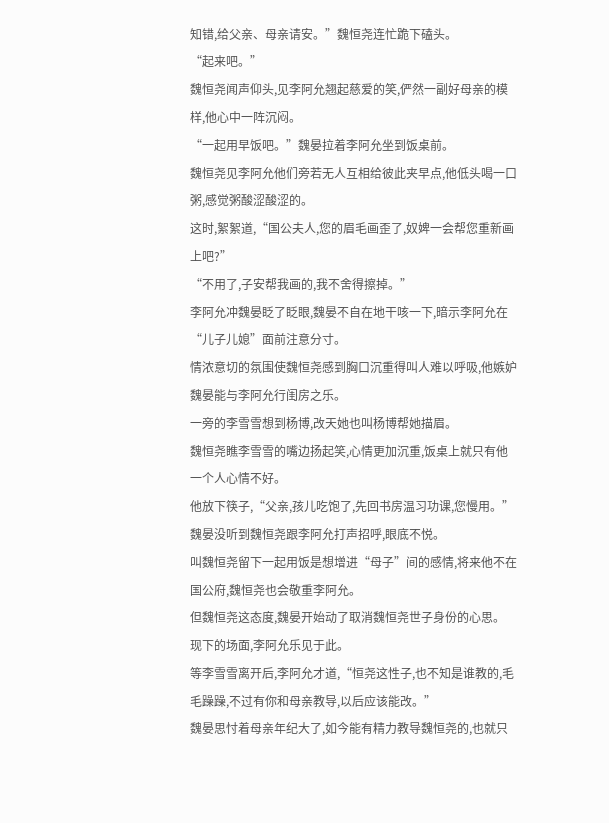知错,给父亲、母亲请安。”魏恒尧连忙跪下磕头。
“起来吧。”
魏恒尧闻声仰头,见李阿允翘起慈爱的笑,俨然一副好母亲的模样,他心中一阵沉闷。
“一起用早饭吧。”魏晏拉着李阿允坐到饭桌前。
魏恒尧见李阿允他们旁若无人互相给彼此夹早点,他低头喝一口粥,感觉粥酸涩酸涩的。
这时,絮絮道,“国公夫人,您的眉毛画歪了,奴婢一会帮您重新画上吧?”
“不用了,子安帮我画的,我不舍得擦掉。”
李阿允冲魏晏眨了眨眼,魏晏不自在地干咳一下,暗示李阿允在“儿子儿媳”面前注意分寸。
情浓意切的氛围使魏恒尧感到胸口沉重得叫人难以呼吸,他嫉妒魏晏能与李阿允行闺房之乐。
一旁的李雪雪想到杨博,改天她也叫杨博帮她描眉。
魏恒尧瞧李雪雪的嘴边扬起笑,心情更加沉重,饭桌上就只有他一个人心情不好。
他放下筷子,“父亲,孩儿吃饱了,先回书房温习功课,您慢用。”
魏晏没听到魏恒尧跟李阿允打声招呼,眼底不悦。
叫魏恒尧留下一起用饭是想增进“母子”间的感情,将来他不在国公府,魏恒尧也会敬重李阿允。
但魏恒尧这态度,魏晏开始动了取消魏恒尧世子身份的心思。
现下的场面,李阿允乐见于此。
等李雪雪离开后,李阿允才道,“恒尧这性子,也不知是谁教的,毛毛躁躁,不过有你和母亲教导,以后应该能改。”
魏晏思忖着母亲年纪大了,如今能有精力教导魏恒尧的,也就只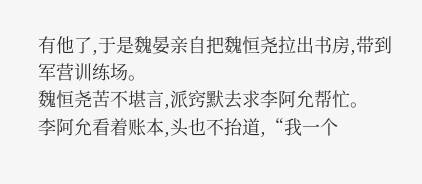有他了,于是魏晏亲自把魏恒尧拉出书房,带到军营训练场。
魏恒尧苦不堪言,派窍默去求李阿允帮忙。
李阿允看着账本,头也不抬道,“我一个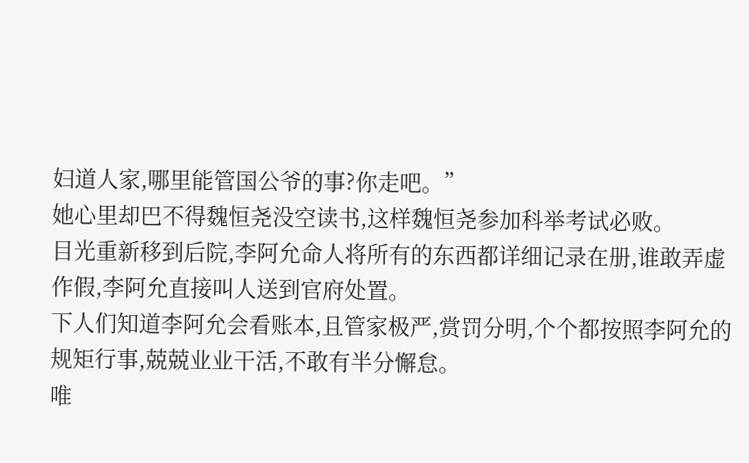妇道人家,哪里能管国公爷的事?你走吧。”
她心里却巴不得魏恒尧没空读书,这样魏恒尧参加科举考试必败。
目光重新移到后院,李阿允命人将所有的东西都详细记录在册,谁敢弄虚作假,李阿允直接叫人送到官府处置。
下人们知道李阿允会看账本,且管家极严,赏罚分明,个个都按照李阿允的规矩行事,兢兢业业干活,不敢有半分懈怠。
唯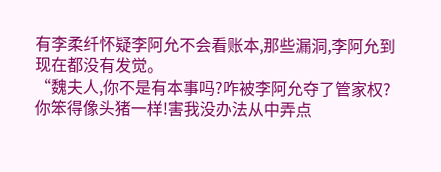有李柔纤怀疑李阿允不会看账本,那些漏洞,李阿允到现在都没有发觉。
“魏夫人,你不是有本事吗?咋被李阿允夺了管家权?你笨得像头猪一样!害我没办法从中弄点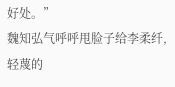好处。”
魏知弘气呼呼甩脸子给李柔纤,轻蔑的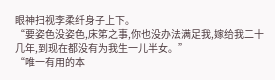眼神扫视李柔纤身子上下。
“要姿色没姿色,床笫之事,你也没办法满足我,嫁给我二十几年,到现在都没有为我生一儿半女。”
“唯一有用的本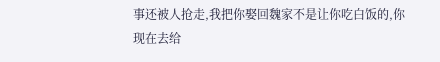事还被人抢走,我把你娶回魏家不是让你吃白饭的,你现在去给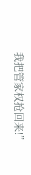我把管家权抢回来!”